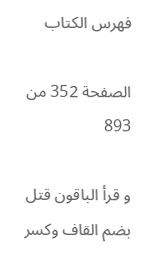فهرس الكتاب

الصفحة 352 من 893

و قرأ الباقون قتل بضم القاف وكسر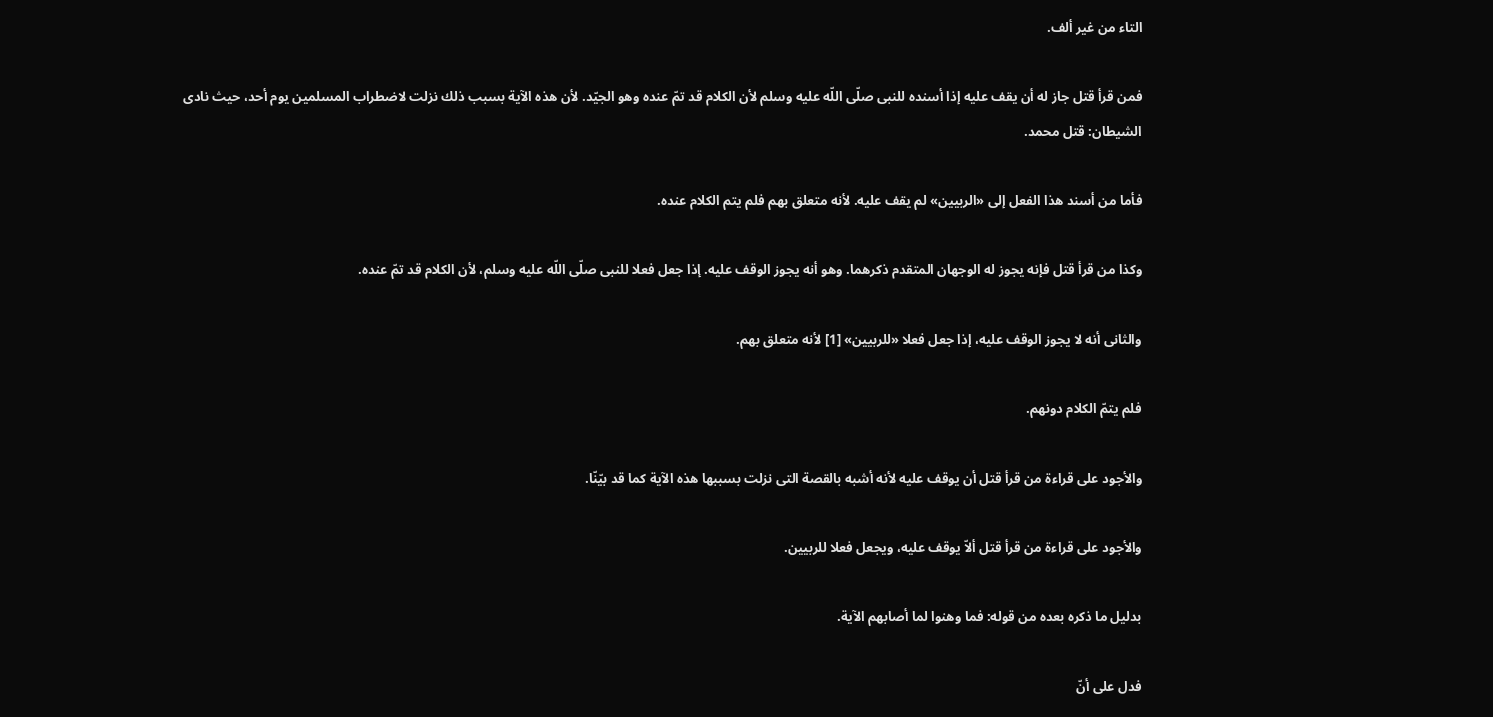التاء من غير ألف.

فمن قرأ قتل جاز له أن يقف عليه إذا أسنده للنبى صلّى اللّه عليه وسلم لأن الكلام قد تمّ عنده وهو الجيّد. لأن هذه الآية بسبب ذلك نزلت لاضطراب المسلمين يوم أحد، حيث نادى الشيطان: قتل محمد.

فأما من أسند هذا الفعل إلى «الربيين» لم يقف عليه. لأنه متعلق بهم فلم يتم الكلام عنده.

وكذا من قرأ قتل فإنه يجوز له الوجهان المتقدم ذكرهما. وهو أنه يجوز الوقف عليه. إذا جعل فعلا للنبى صلّى اللّه عليه وسلم، لأن الكلام قد تمّ عنده.

والثانى أنه لا يجوز الوقف عليه، إذا جعل فعلا «للربيين» [1] لأنه متعلق بهم.

فلم يتمّ الكلام دونهم.

والأجود على قراءة من قرأ قتل أن يوقف عليه لأنه أشبه بالقصة التى نزلت بسببها هذه الآية كما قد بيّنّا.

والأجود على قراءة من قرأ قتل ألاّ يوقف عليه، ويجعل فعلا للربيين.

بدليل ما ذكره بعده من قوله: فما وهنوا لما أصابهم الآية.

فدل على أنّ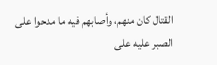القتال كان منهم، وأصابهم فيه ما مدحوا على الصبر عليه على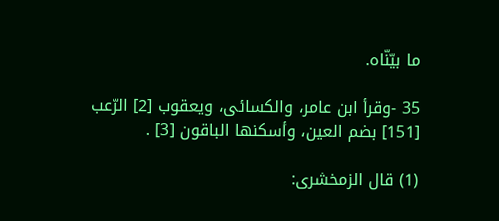ما بيّنّاه.

35 -وقرأ ابن عامر، والكسائى، ويعقوب [2] الرّعب [151] بضم العين، وأسكنها الباقون [3] .

(1) قال الزمخشرى: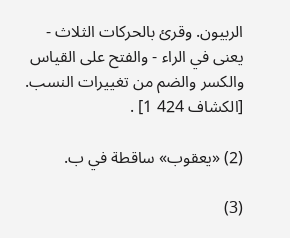الربيون. وقرئ بالحركات الثلاث - يعنى في الراء - والفتح على القياس والكسر والضم من تغييرات النسب. [الكشاف 424 1] .

(2) «يعقوب» ساقطة في ب.

(3)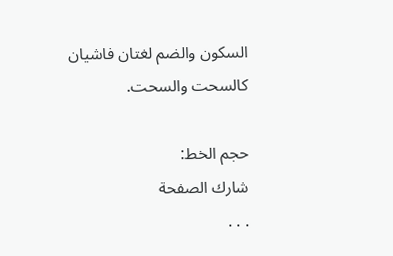السكون والضم لغتان فاشيان كالسحت والسحت.

حجم الخط:
شارك الصفحة
. . .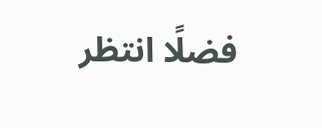فضلًا انتظر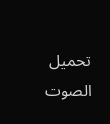تحميل الصوت